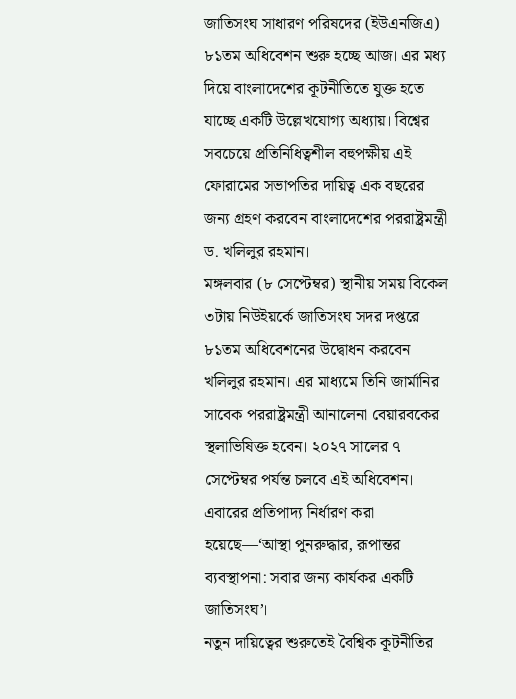জাতিসংঘ সাধারণ পরিষদের (ইউএনজিএ) ৮১তম অধিবেশন শুরু হচ্ছে আজ। এর মধ্য দিয়ে বাংলাদেশের কূটনীতিতে যুক্ত হতে যাচ্ছে একটি উল্লেখযোগ্য অধ্যায়। বিশ্বের সবচেয়ে প্রতিনিধিত্বশীল বহুপক্ষীয় এই ফোরামের সভাপতির দায়িত্ব এক বছরের জন্য গ্রহণ করবেন বাংলাদেশের পররাষ্ট্রমন্ত্রী ড. খলিলুর রহমান।
মঙ্গলবার (৮ সেপ্টেম্বর) স্থানীয় সময় বিকেল ৩টায় নিউইয়র্কে জাতিসংঘ সদর দপ্তরে ৮১তম অধিবেশনের উদ্বোধন করবেন খলিলুর রহমান। এর মাধ্যমে তিনি জার্মানির সাবেক পররাষ্ট্রমন্ত্রী আনালেনা বেয়ারবকের স্থলাভিষিক্ত হবেন। ২০২৭ সালের ৭ সেপ্টেম্বর পর্যন্ত চলবে এই অধিবেশন। এবারের প্রতিপাদ্য নির্ধারণ করা হয়েছে—‘আস্থা পুনরুদ্ধার, রূপান্তর ব্যবস্থাপনা: সবার জন্য কার্যকর একটি জাতিসংঘ’।
নতুন দায়িত্বের শুরুতেই বৈশ্বিক কূটনীতির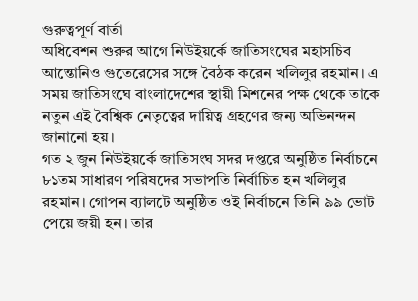গুরুত্বপূর্ণ বার্তা
অধিবেশন শুরুর আগে নিউইয়র্কে জাতিসংঘের মহাসচিব আন্তোনিও গুতেরেসের সঙ্গে বৈঠক করেন খলিলুর রহমান। এ সময় জাতিসংঘে বাংলাদেশের স্থায়ী মিশনের পক্ষ থেকে তাকে নতুন এই বৈশ্বিক নেতৃত্বের দায়িত্ব গ্রহণের জন্য অভিনন্দন জানানো হয়।
গত ২ জুন নিউইয়র্কে জাতিসংঘ সদর দপ্তরে অনুষ্ঠিত নির্বাচনে ৮১তম সাধারণ পরিষদের সভাপতি নির্বাচিত হন খলিলুর রহমান। গোপন ব্যালটে অনুষ্ঠিত ওই নির্বাচনে তিনি ৯৯ ভোট পেয়ে জয়ী হন। তার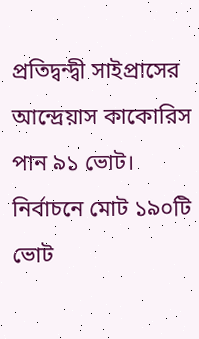প্রতিদ্বন্দ্বী সাইপ্রাসের আন্দ্রেয়াস কাকোরিস পান ৯১ ভোট। নির্বাচনে মোট ১৯০টি ভোট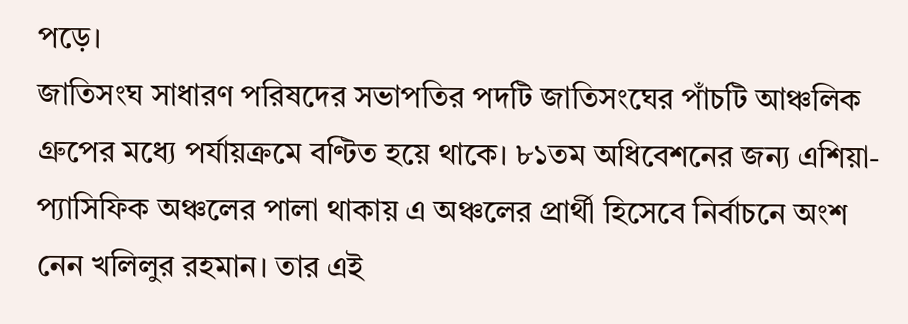পড়ে।
জাতিসংঘ সাধারণ পরিষদের সভাপতির পদটি জাতিসংঘের পাঁচটি আঞ্চলিক গ্রুপের মধ্যে পর্যায়ক্রমে বণ্টিত হয়ে থাকে। ৮১তম অধিবেশনের জন্য এশিয়া-প্যাসিফিক অঞ্চলের পালা থাকায় এ অঞ্চলের প্রার্থী হিসেবে নির্বাচনে অংশ নেন খলিলুর রহমান। তার এই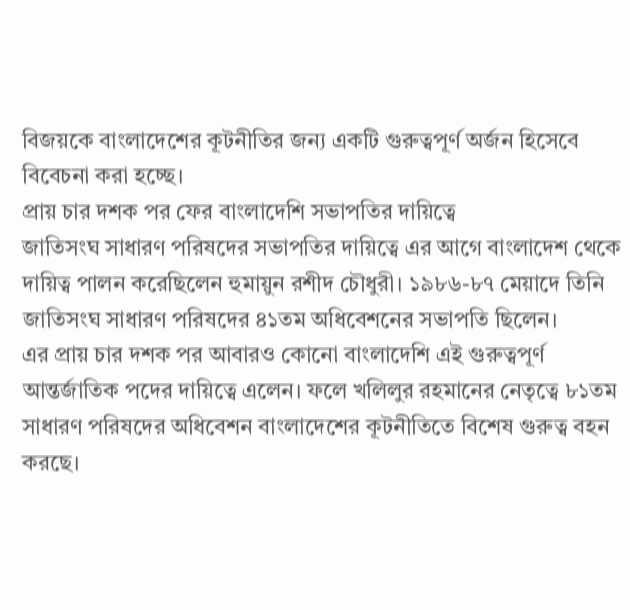বিজয়কে বাংলাদেশের কূটনীতির জন্য একটি গুরুত্বপূর্ণ অর্জন হিসেবে বিবেচনা করা হচ্ছে।
প্রায় চার দশক পর ফের বাংলাদেশি সভাপতির দায়িত্বে
জাতিসংঘ সাধারণ পরিষদের সভাপতির দায়িত্বে এর আগে বাংলাদেশ থেকে দায়িত্ব পালন করেছিলেন হুমায়ুন রশীদ চৌধুরী। ১৯৮৬-৮৭ মেয়াদে তিনি জাতিসংঘ সাধারণ পরিষদের ৪১তম অধিবেশনের সভাপতি ছিলেন।
এর প্রায় চার দশক পর আবারও কোনো বাংলাদেশি এই গুরুত্বপূর্ণ আন্তর্জাতিক পদের দায়িত্বে এলেন। ফলে খলিলুর রহমানের নেতৃত্বে ৮১তম সাধারণ পরিষদের অধিবেশন বাংলাদেশের কূটনীতিতে বিশেষ গুরুত্ব বহন করছে।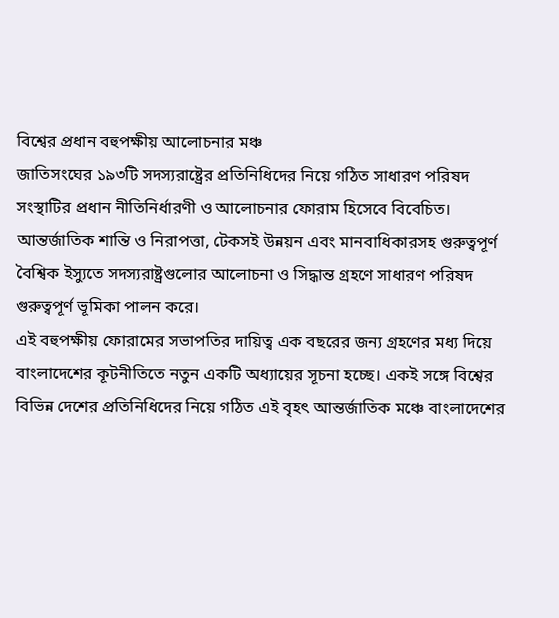বিশ্বের প্রধান বহুপক্ষীয় আলোচনার মঞ্চ
জাতিসংঘের ১৯৩টি সদস্যরাষ্ট্রের প্রতিনিধিদের নিয়ে গঠিত সাধারণ পরিষদ সংস্থাটির প্রধান নীতিনির্ধারণী ও আলোচনার ফোরাম হিসেবে বিবেচিত। আন্তর্জাতিক শান্তি ও নিরাপত্তা, টেকসই উন্নয়ন এবং মানবাধিকারসহ গুরুত্বপূর্ণ বৈশ্বিক ইস্যুতে সদস্যরাষ্ট্রগুলোর আলোচনা ও সিদ্ধান্ত গ্রহণে সাধারণ পরিষদ গুরুত্বপূর্ণ ভূমিকা পালন করে।
এই বহুপক্ষীয় ফোরামের সভাপতির দায়িত্ব এক বছরের জন্য গ্রহণের মধ্য দিয়ে বাংলাদেশের কূটনীতিতে নতুন একটি অধ্যায়ের সূচনা হচ্ছে। একই সঙ্গে বিশ্বের বিভিন্ন দেশের প্রতিনিধিদের নিয়ে গঠিত এই বৃহৎ আন্তর্জাতিক মঞ্চে বাংলাদেশের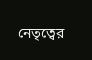নেতৃত্বের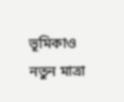ভূমিকাও নতুন মাত্রা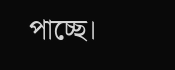পাচ্ছে।